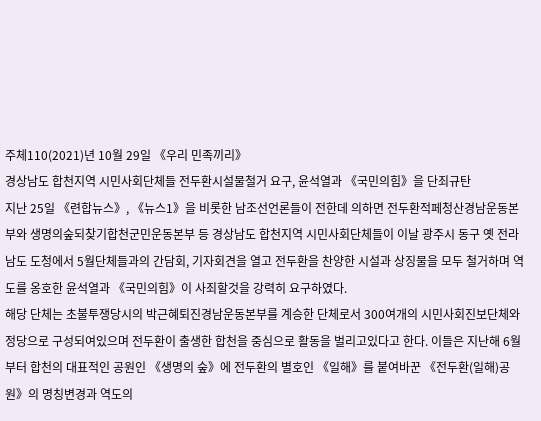주체110(2021)년 10월 29일 《우리 민족끼리》
경상남도 합천지역 시민사회단체들 전두환시설물철거 요구, 윤석열과 《국민의힘》을 단죄규탄
지난 25일 《련합뉴스》, 《뉴스1》을 비롯한 남조선언론들이 전한데 의하면 전두환적페청산경남운동본부와 생명의숲되찾기합천군민운동본부 등 경상남도 합천지역 시민사회단체들이 이날 광주시 동구 옛 전라남도 도청에서 5월단체들과의 간담회, 기자회견을 열고 전두환을 찬양한 시설과 상징물을 모두 철거하며 역도를 옹호한 윤석열과 《국민의힘》이 사죄할것을 강력히 요구하였다.
해당 단체는 초불투쟁당시의 박근혜퇴진경남운동본부를 계승한 단체로서 300여개의 시민사회진보단체와 정당으로 구성되여있으며 전두환이 출생한 합천을 중심으로 활동을 벌리고있다고 한다. 이들은 지난해 6월부터 합천의 대표적인 공원인 《생명의 숲》에 전두환의 별호인 《일해》를 붙여바꾼 《전두환(일해)공원》의 명칭변경과 역도의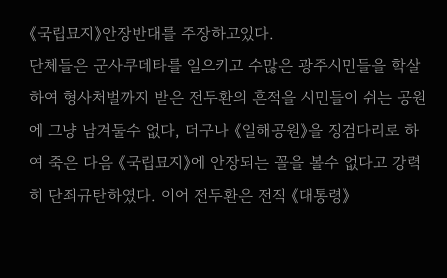《국립묘지》안장반대를 주장하고있다.
단체들은 군사쿠데타를 일으키고 수많은 광주시민들을 학살하여 형사처벌까지 받은 전두환의 흔적을 시민들이 쉬는 공원에 그냥 남겨둘수 없다, 더구나 《일해공원》을 징검다리로 하여 죽은 다음 《국립묘지》에 안장되는 꼴을 볼수 없다고 강력히 단죄규탄하였다. 이어 전두환은 전직 《대통령》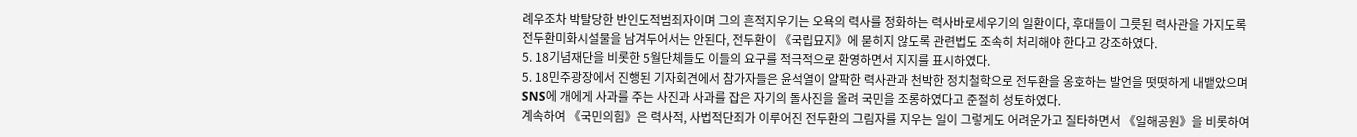례우조차 박탈당한 반인도적범죄자이며 그의 흔적지우기는 오욕의 력사를 정화하는 력사바로세우기의 일환이다, 후대들이 그릇된 력사관을 가지도록 전두환미화시설물을 남겨두어서는 안된다, 전두환이 《국립묘지》에 묻히지 않도록 관련법도 조속히 처리해야 한다고 강조하였다.
5. 18기념재단을 비롯한 5월단체들도 이들의 요구를 적극적으로 환영하면서 지지를 표시하였다.
5. 18민주광장에서 진행된 기자회견에서 참가자들은 윤석열이 얄팍한 력사관과 천박한 정치철학으로 전두환을 옹호하는 발언을 떳떳하게 내뱉았으며 SNS에 개에게 사과를 주는 사진과 사과를 잡은 자기의 돌사진을 올려 국민을 조롱하였다고 준절히 성토하였다.
계속하여 《국민의힘》은 력사적, 사법적단죄가 이루어진 전두환의 그림자를 지우는 일이 그렇게도 어려운가고 질타하면서 《일해공원》을 비롯하여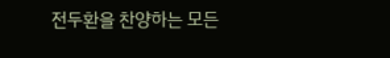전두환을 찬양하는 모든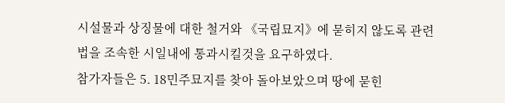시설물과 상징물에 대한 철거와 《국립묘지》에 묻히지 않도록 관련법을 조속한 시일내에 통과시킬것을 요구하였다.
참가자들은 5. 18민주묘지를 찾아 돌아보았으며 땅에 묻힌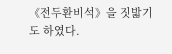《전두환비석》을 짓밟기도 하였다.